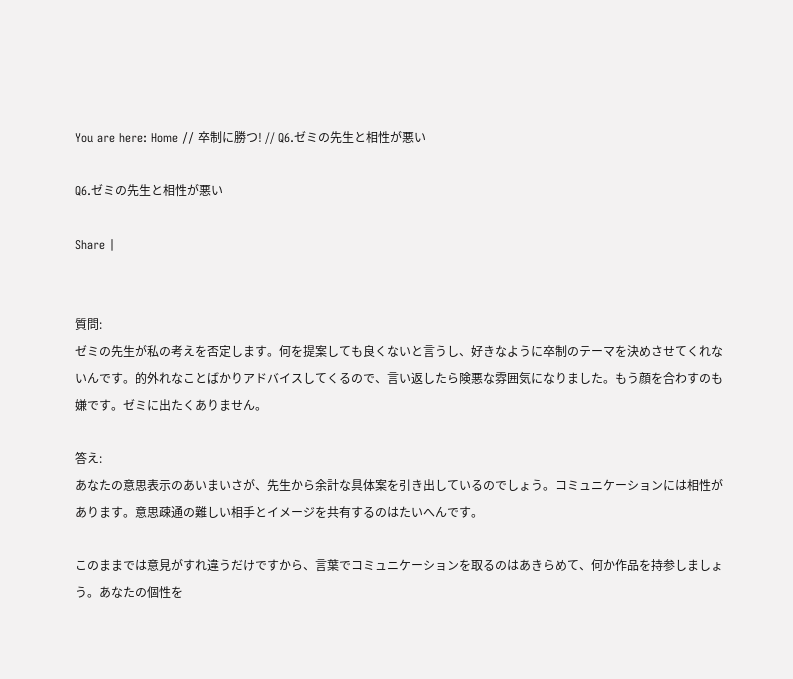You are here: Home // 卒制に勝つ! // Q6.ゼミの先生と相性が悪い

Q6.ゼミの先生と相性が悪い

Share |


質問:
ゼミの先生が私の考えを否定します。何を提案しても良くないと言うし、好きなように卒制のテーマを決めさせてくれないんです。的外れなことばかりアドバイスしてくるので、言い返したら険悪な雰囲気になりました。もう顔を合わすのも嫌です。ゼミに出たくありません。

答え:
あなたの意思表示のあいまいさが、先生から余計な具体案を引き出しているのでしょう。コミュニケーションには相性があります。意思疎通の難しい相手とイメージを共有するのはたいへんです。

このままでは意見がすれ違うだけですから、言葉でコミュニケーションを取るのはあきらめて、何か作品を持参しましょう。あなたの個性を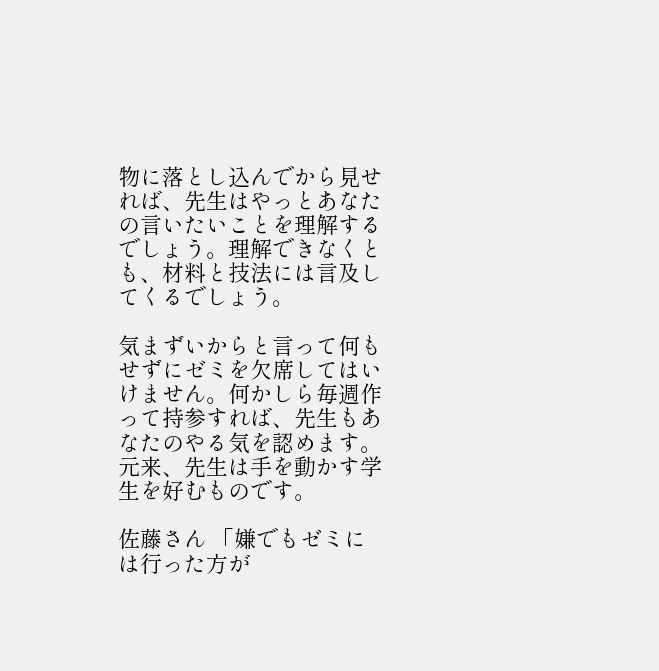物に落とし込んでから見せれば、先生はやっとあなたの言いたいことを理解するでしょう。理解できなくとも、材料と技法には言及してくるでしょう。

気まずいからと言って何もせずにゼミを欠席してはいけません。何かしら毎週作って持参すれば、先生もあなたのやる気を認めます。元来、先生は手を動かす学生を好むものです。

佐藤さん 「嫌でもゼミには行った方が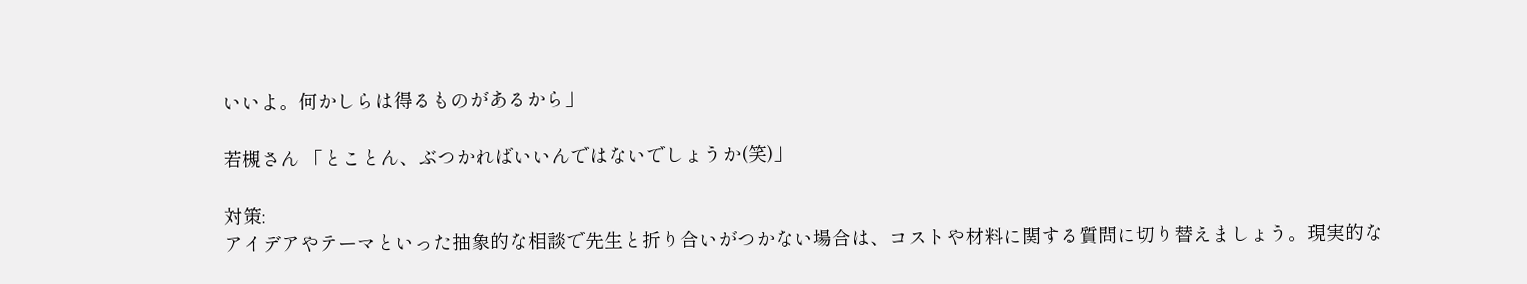いいよ。何かしらは得るものがあるから」

若槻さん 「とことん、ぶつかればいいんではないでしょうか(笑)」

対策:
アイデアやテーマといった抽象的な相談で先生と折り合いがつかない場合は、コストや材料に関する質問に切り替えましょう。現実的な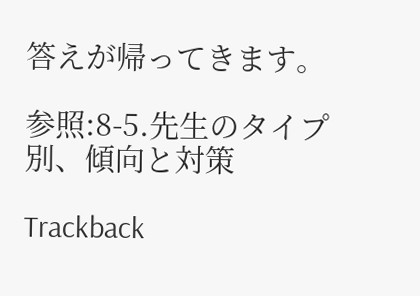答えが帰ってきます。

参照:8-5.先生のタイプ別、傾向と対策

Trackback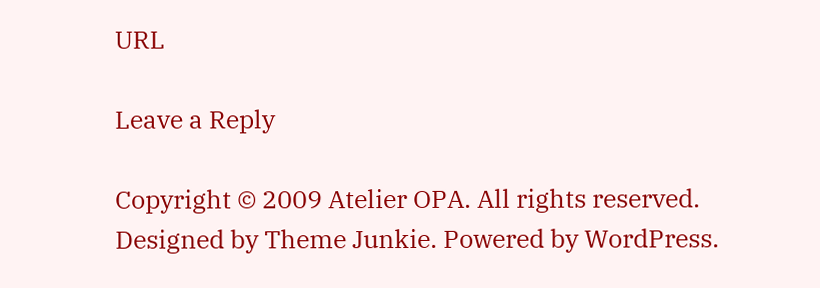URL

Leave a Reply

Copyright © 2009 Atelier OPA. All rights reserved.
Designed by Theme Junkie. Powered by WordPress.